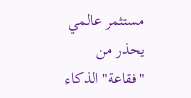مستثمر عالمي يحذر من "فقاعة" الذكاء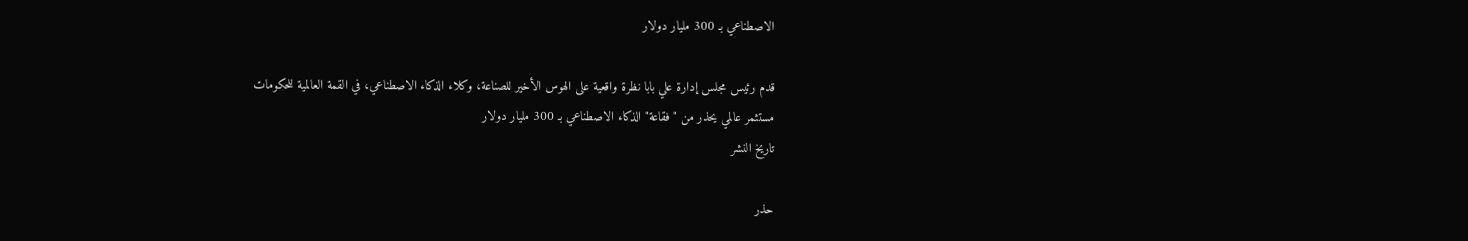الاصطناعي بـ 300 مليار دولار

قدم رئيس مجلس إدارة علي بابا نظرة واقعية على الهوس الأخير للصناعة، وكلاء الذكاء الاصطناعي، في القمة العالمية للحكومات
مستثمر عالمي يحذر من "فقاعة" الذكاء الاصطناعي بـ 300 مليار دولار
تاريخ النشر

حذر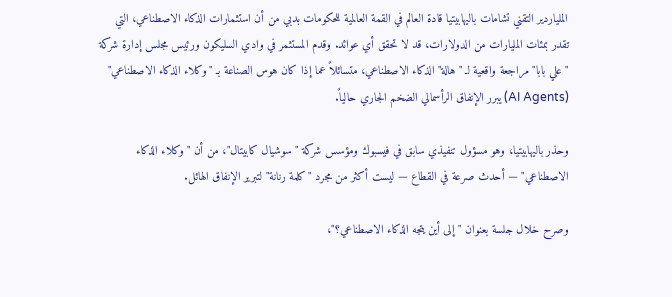الملياردير التقني تشامات باليهابيتيا قادة العالم في القمة العالمية للحكومات بدبي من أن استثمارات الذكاء الاصطناعي، التي تقدر بمئات المليارات من الدولارات، قد لا تحقق أي عوائد. وقدم المستثمر في وادي السليكون ورئيس مجلس إدارة شركة "علي بابا" مراجعة واقعية لـ "هالة" الذكاء الاصطناعي، متسائلاً عما إذا كان هوس الصناعة بـ "وكلاء الذكاء الاصطناعي" (AI Agents) يبرر الإنفاق الرأسمالي الضخم الجاري حالياً.

وحذر باليهابيتيا، وهو مسؤول تنفيذي سابق في فيسبوك ومؤسس شركة "سوشيال كابيتال"، من أن "وكلاء الذكاء الاصطناعي" — أحدث صرعة في القطاع — ليست أكثر من مجرد "كلمة رنانة" لتبرير الإنفاق الهائل.

وصرح خلال جلسة بعنوان "إلى أين يتجه الذكاء الاصطناعي؟"،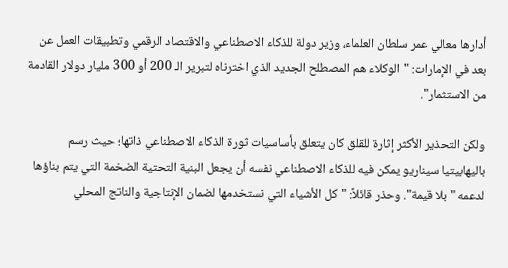أدارها معالي عمر سلطان العلماء، وزير دولة للذكاء الاصطناعي والاقتصاد الرقمي وتطبيقات العمل عن بعد في الإمارات: "الوكلاء هم المصطلح الجديد الذي اخترناه لتبرير الـ 200 أو 300 مليار دولار القادمة من الاستثمار".

ولكن التحذير الأكثر إثارة للقلق كان يتعلق بأساسيات ثورة الذكاء الاصطناعي ذاتها؛ حيث رسم باليهابيتيا سيناريو يمكن فيه للذكاء الاصطناعي نفسه أن يجعل البنية التحتية الضخمة التي يتم بناؤها لدعمه "بلا قيمة". وحذر قائلاً: "كل الأشياء التي نستخدمها لضمان الإنتاجية والناتج المحلي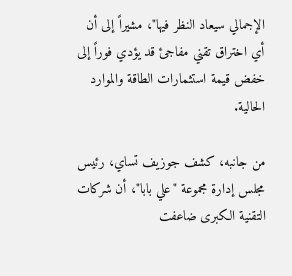الإجمالي سيعاد النظر فيها"، مشيراً إلى أن أي اختراق تقني مفاجئ قد يؤدي فوراً إلى خفض قيمة استثمارات الطاقة والموارد الحالية.

من جانبه، كشف جوزيف تساي، رئيس مجلس إدارة مجموعة "علي بابا"، أن شركات التقنية الكبرى ضاعفت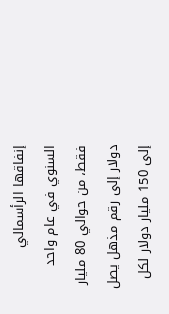إنفاقها الرأسمالي السنوي في عام واحد فقط، من حوالي 80 مليار دولار إلى رقم مذهل يصل إلى 150 مليار دولار لكل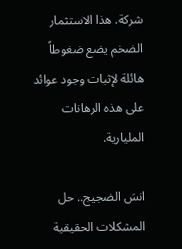شركة. هذا الاستثمار الضخم يضع ضغوطاً هائلة لإثبات وجود عوائد على هذه الرهانات المليارية.

انسَ الضجيج.. حل المشكلات الحقيقية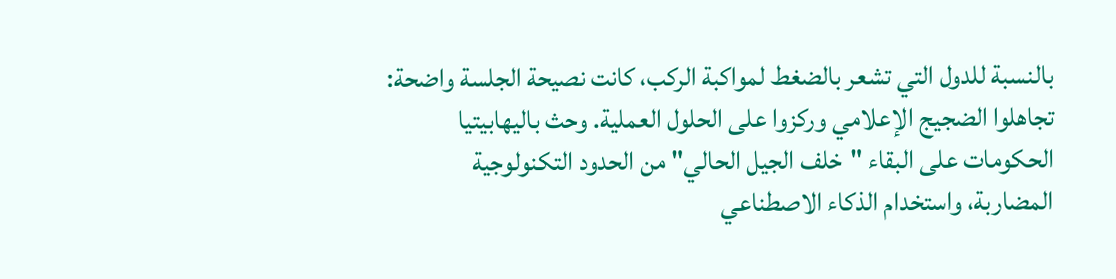بالنسبة للدول التي تشعر بالضغط لمواكبة الركب، كانت نصيحة الجلسة واضحة: تجاهلوا الضجيج الإعلامي وركزوا على الحلول العملية. وحث باليهابيتيا الحكومات على البقاء "خلف الجيل الحالي" من الحدود التكنولوجية المضاربة، واستخدام الذكاء الاصطناعي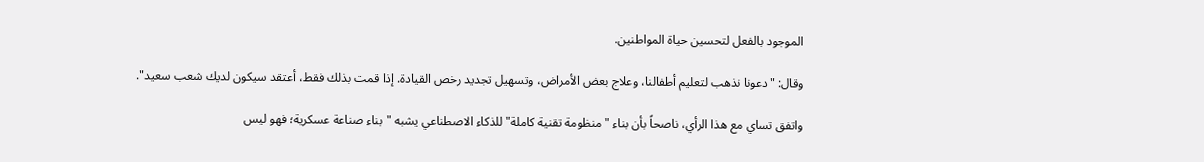الموجود بالفعل لتحسين حياة المواطنين.

وقال: "دعونا نذهب لتعليم أطفالنا، وعلاج بعض الأمراض، وتسهيل تجديد رخص القيادة. إذا قمت بذلك فقط، أعتقد سيكون لديك شعب سعيد".

واتفق تساي مع هذا الرأي، ناصحاً بأن بناء "منظومة تقنية كاملة" للذكاء الاصطناعي يشبه "بناء صناعة عسكرية؛ فهو ليس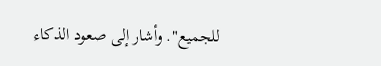للجميع". وأشار إلى صعود الذكاء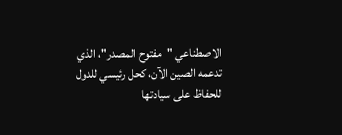الاصطناعي "مفتوح المصدر"، الذي تدعمه الصين الآن، كحل رئيسي للدول للحفاظ على سيادتها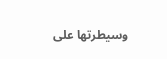وسيطرتها على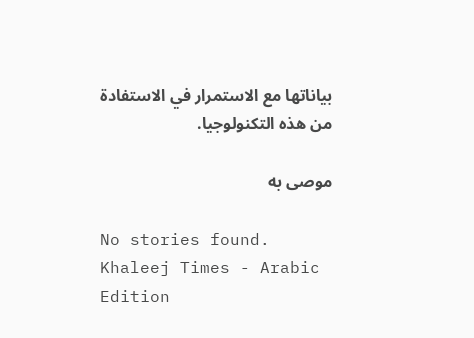بياناتها مع الاستمرار في الاستفادة من هذه التكنولوجيا.

موصى به

No stories found.
Khaleej Times - Arabic Edition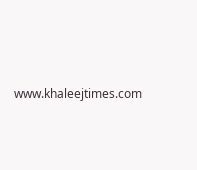www.khaleejtimes.com